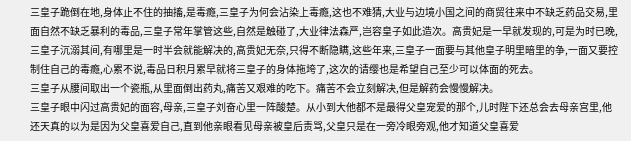三皇子跪倒在地,身体止不住的抽搐,是毒瘾,三皇子为何会沾染上毒瘾,这也不难猜,大业与边境小国之间的商贸往来中不缺乏药品交易,里面自然不缺乏暴利的毒品,三皇子常年掌管这些,自然是触碰了,大业律法森严,岂容皇子如此造次。高贵妃是一早就发现的,可是为时已晚,三皇子沉溺其间,有哪里是一时半会就能解决的,高贵妃无奈,只得不断隐瞒,这些年来,三皇子一面要与其他皇子明里暗里的争,一面又要控制住自己的毒瘾,心累不说,毒品日积月累早就将三皇子的身体拖垮了,这次的请缨也是希望自己至少可以体面的死去。
三皇子从腰间取出一个瓷瓶,从里面倒出药丸,痛苦又艰难的吃下。痛苦不会立刻解决,但是解药会慢慢解决。
三皇子眼中闪过高贵妃的面容,母亲,三皇子刘奋心里一阵酸楚。从小到大他都不是最得父皇宠爱的那个,儿时陛下还总会去母亲宫里,他还天真的以为是因为父皇喜爱自己,直到他亲眼看见母亲被皇后责骂,父皇只是在一旁冷眼旁观,他才知道父皇喜爱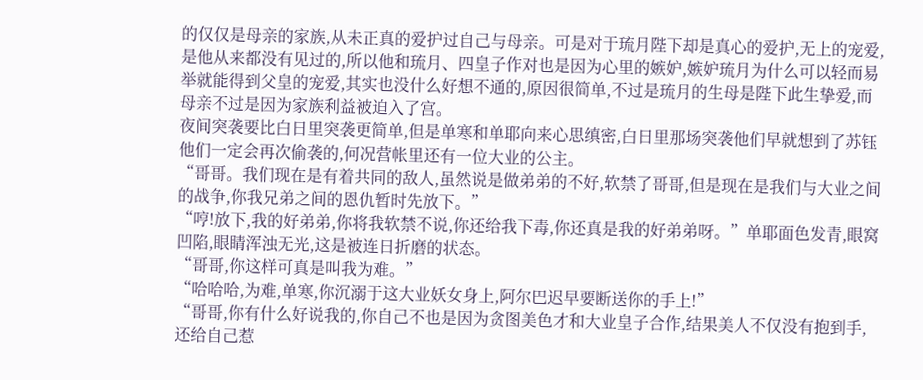的仅仅是母亲的家族,从未正真的爱护过自己与母亲。可是对于琉月陛下却是真心的爱护,无上的宠爱,是他从来都没有见过的,所以他和琉月、四皇子作对也是因为心里的嫉妒,嫉妒琉月为什么可以轻而易举就能得到父皇的宠爱,其实也没什么好想不通的,原因很简单,不过是琉月的生母是陛下此生挚爱,而母亲不过是因为家族利益被迫入了宫。
夜间突袭要比白日里突袭更简单,但是单寒和单耶向来心思缜密,白日里那场突袭他们早就想到了苏钰他们一定会再次偷袭的,何况营帐里还有一位大业的公主。
“哥哥。我们现在是有着共同的敌人,虽然说是做弟弟的不好,软禁了哥哥,但是现在是我们与大业之间的战争,你我兄弟之间的恩仇暂时先放下。”
“哼!放下,我的好弟弟,你将我软禁不说,你还给我下毒,你还真是我的好弟弟呀。”单耶面色发青,眼窝凹陷,眼睛浑浊无光,这是被连日折磨的状态。
“哥哥,你这样可真是叫我为难。”
“哈哈哈,为难,单寒,你沉溺于这大业妖女身上,阿尔巴迟早要断送你的手上!”
“哥哥,你有什么好说我的,你自己不也是因为贪图美色才和大业皇子合作,结果美人不仅没有抱到手,还给自己惹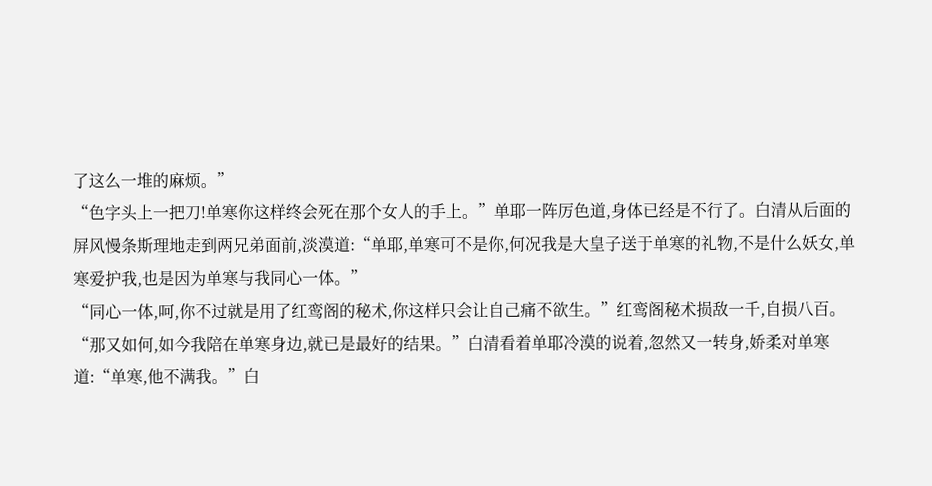了这么一堆的麻烦。”
“色字头上一把刀!单寒你这样终会死在那个女人的手上。”单耶一阵厉色道,身体已经是不行了。白清从后面的屏风慢条斯理地走到两兄弟面前,淡漠道:“单耶,单寒可不是你,何况我是大皇子送于单寒的礼物,不是什么妖女,单寒爱护我,也是因为单寒与我同心一体。”
“同心一体,呵,你不过就是用了红鸾阁的秘术,你这样只会让自己痛不欲生。”红鸾阁秘术损敌一千,自损八百。
“那又如何,如今我陪在单寒身边,就已是最好的结果。”白清看着单耶冷漠的说着,忽然又一转身,娇柔对单寒道:“单寒,他不满我。”白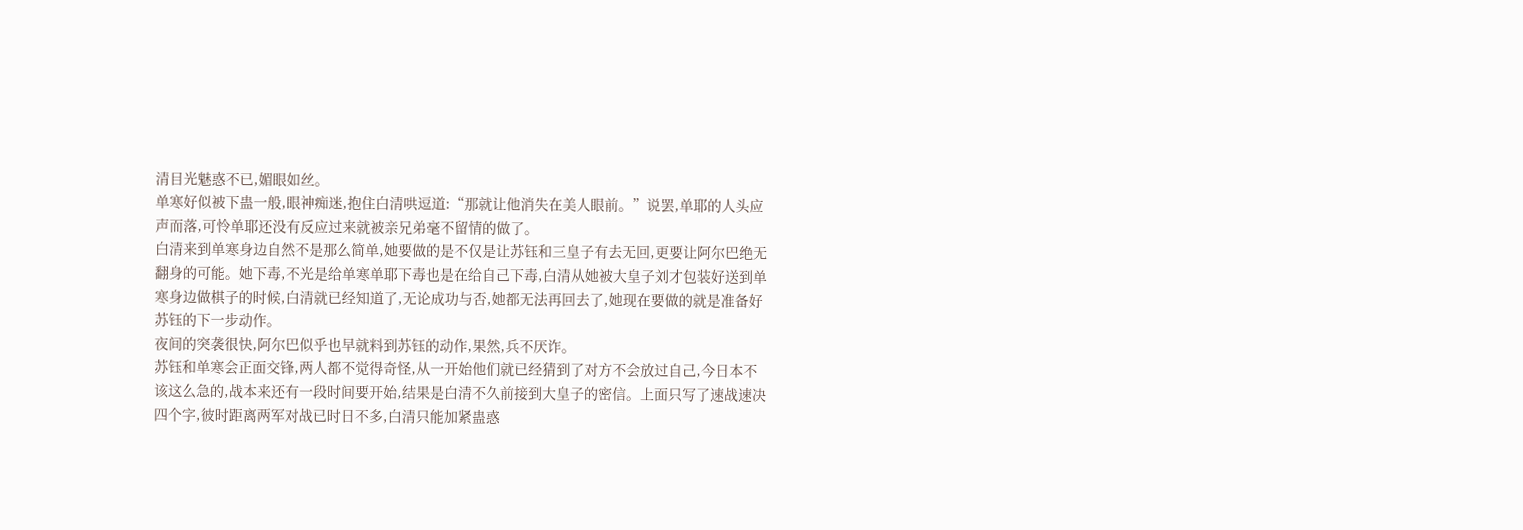清目光魅惑不已,媚眼如丝。
单寒好似被下蛊一般,眼神痴迷,抱住白清哄逗道:“那就让他消失在美人眼前。”说罢,单耶的人头应声而落,可怜单耶还没有反应过来就被亲兄弟毫不留情的做了。
白清来到单寒身边自然不是那么简单,她要做的是不仅是让苏钰和三皇子有去无回,更要让阿尔巴绝无翻身的可能。她下毒,不光是给单寒单耶下毒也是在给自己下毒,白清从她被大皇子刘才包装好送到单寒身边做棋子的时候,白清就已经知道了,无论成功与否,她都无法再回去了,她现在要做的就是准备好苏钰的下一步动作。
夜间的突袭很快,阿尔巴似乎也早就料到苏钰的动作,果然,兵不厌诈。
苏钰和单寒会正面交锋,两人都不觉得奇怪,从一开始他们就已经猜到了对方不会放过自己,今日本不该这么急的,战本来还有一段时间要开始,结果是白清不久前接到大皇子的密信。上面只写了速战速决四个字,彼时距离两军对战已时日不多,白清只能加紧蛊惑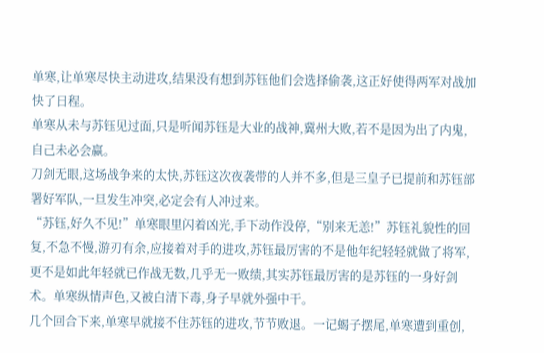单寒,让单寒尽快主动进攻,结果没有想到苏钰他们会选择偷袭,这正好使得两军对战加快了日程。
单寒从未与苏钰见过面,只是听闻苏钰是大业的战神,冀州大败,若不是因为出了内鬼,自己未必会赢。
刀剑无眼,这场战争来的太快,苏钰这次夜袭带的人并不多,但是三皇子已提前和苏钰部署好军队,一旦发生冲突,必定会有人冲过来。
“苏钰,好久不见!”单寒眼里闪着凶光,手下动作没停,“别来无恙!”苏钰礼貌性的回复,不急不慢,游刃有余,应接着对手的进攻,苏钰最厉害的不是他年纪轻轻就做了将军,更不是如此年轻就已作战无数,几乎无一败绩,其实苏钰最厉害的是苏钰的一身好剑术。单寒纵情声色,又被白清下毒,身子早就外强中干。
几个回合下来,单寒早就接不住苏钰的进攻,节节败退。一记蝎子摆尾,单寒遭到重创,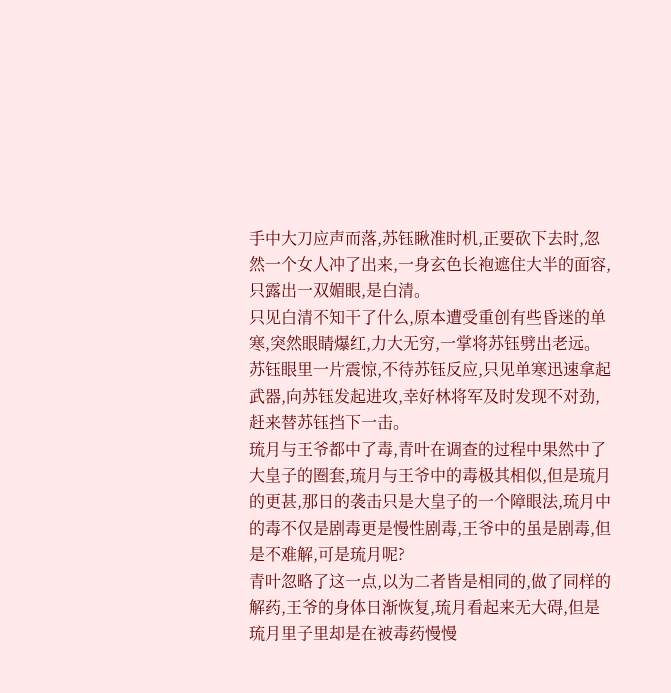手中大刀应声而落,苏钰瞅准时机,正要砍下去时,忽然一个女人冲了出来,一身玄色长袍遮住大半的面容,只露出一双媚眼,是白清。
只见白清不知干了什么,原本遭受重创有些昏迷的单寒,突然眼睛爆红,力大无穷,一掌将苏钰劈出老远。
苏钰眼里一片震惊,不待苏钰反应,只见单寒迅速拿起武器,向苏钰发起进攻,幸好林将军及时发现不对劲,赶来替苏钰挡下一击。
琉月与王爷都中了毒,青叶在调查的过程中果然中了大皇子的圈套,琉月与王爷中的毒极其相似,但是琉月的更甚,那日的袭击只是大皇子的一个障眼法,琉月中的毒不仅是剧毒更是慢性剧毒,王爷中的虽是剧毒,但是不难解,可是琉月呢?
青叶忽略了这一点,以为二者皆是相同的,做了同样的解药,王爷的身体日渐恢复,琉月看起来无大碍,但是琉月里子里却是在被毒药慢慢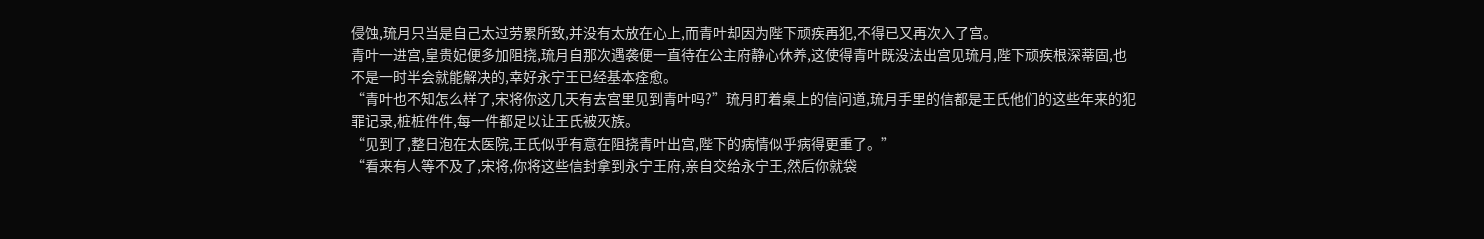侵蚀,琉月只当是自己太过劳累所致,并没有太放在心上,而青叶却因为陛下顽疾再犯,不得已又再次入了宫。
青叶一进宫,皇贵妃便多加阻挠,琉月自那次遇袭便一直待在公主府静心休养,这使得青叶既没法出宫见琉月,陛下顽疾根深蒂固,也不是一时半会就能解决的,幸好永宁王已经基本痊愈。
“青叶也不知怎么样了,宋将你这几天有去宫里见到青叶吗?”琉月盯着桌上的信问道,琉月手里的信都是王氏他们的这些年来的犯罪记录,桩桩件件,每一件都足以让王氏被灭族。
“见到了,整日泡在太医院,王氏似乎有意在阻挠青叶出宫,陛下的病情似乎病得更重了。”
“看来有人等不及了,宋将,你将这些信封拿到永宁王府,亲自交给永宁王,然后你就袋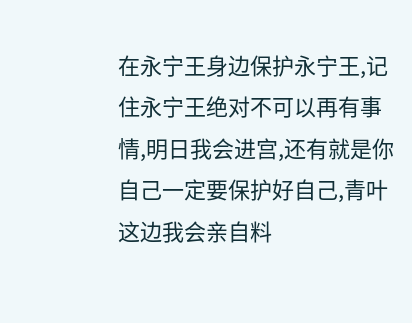在永宁王身边保护永宁王,记住永宁王绝对不可以再有事情,明日我会进宫,还有就是你自己一定要保护好自己,青叶这边我会亲自料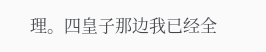理。四皇子那边我已经全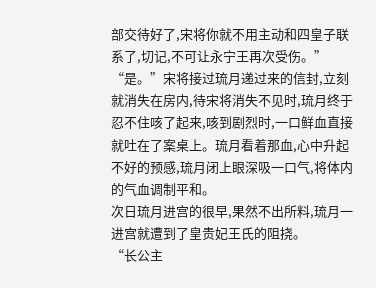部交待好了,宋将你就不用主动和四皇子联系了,切记,不可让永宁王再次受伤。”
“是。”宋将接过琉月递过来的信封,立刻就消失在房内,待宋将消失不见时,琉月终于忍不住咳了起来,咳到剧烈时,一口鲜血直接就吐在了案桌上。琉月看着那血,心中升起不好的预感,琉月闭上眼深吸一口气,将体内的气血调制平和。
次日琉月进宫的很早,果然不出所料,琉月一进宫就遭到了皇贵妃王氏的阻挠。
“长公主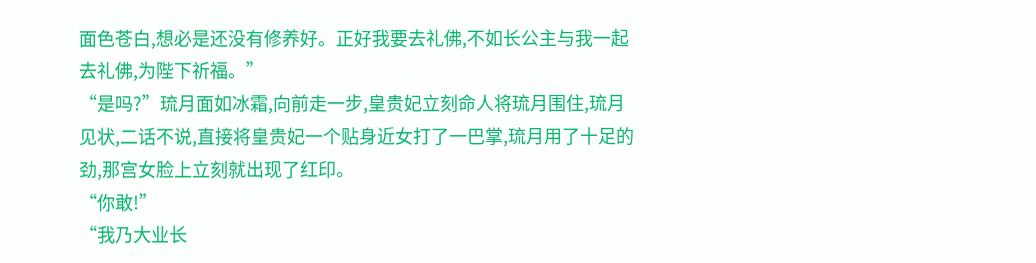面色苍白,想必是还没有修养好。正好我要去礼佛,不如长公主与我一起去礼佛,为陛下祈福。”
“是吗?”琉月面如冰霜,向前走一步,皇贵妃立刻命人将琉月围住,琉月见状,二话不说,直接将皇贵妃一个贴身近女打了一巴掌,琉月用了十足的劲,那宫女脸上立刻就出现了红印。
“你敢!”
“我乃大业长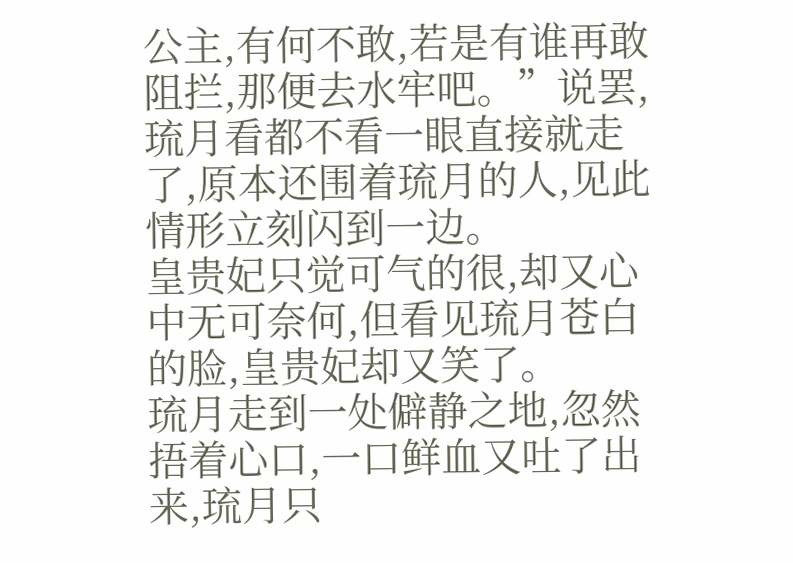公主,有何不敢,若是有谁再敢阻拦,那便去水牢吧。”说罢,琉月看都不看一眼直接就走了,原本还围着琉月的人,见此情形立刻闪到一边。
皇贵妃只觉可气的很,却又心中无可奈何,但看见琉月苍白的脸,皇贵妃却又笑了。
琉月走到一处僻静之地,忽然捂着心口,一口鲜血又吐了出来,琉月只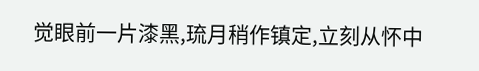觉眼前一片漆黑,琉月稍作镇定,立刻从怀中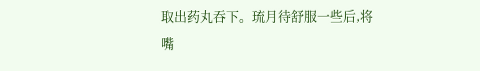取出药丸吞下。琉月待舒服一些后,将嘴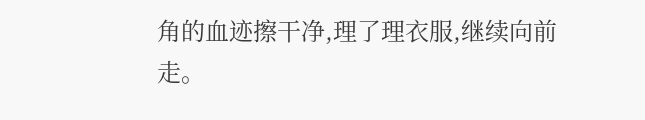角的血迹擦干净,理了理衣服,继续向前走。